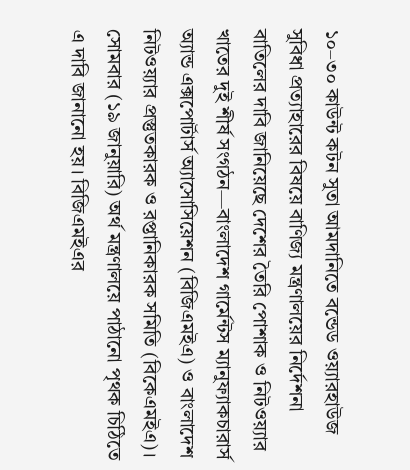১০–৩০ কাউন্ট কটন সুতা আমদানিতে বন্ডেড ওয়্যারহাউজ সুবিধা প্রত্যাহারের বিষয়ে বাণিজ্য মন্ত্রণালয়ের নির্দেশনা বাতিলের দাবি জানিয়েছে দেশের তৈরি পোশাক ও নিটওয়্যার খাতের দুই শীর্ষ সংগঠন—বাংলাদেশ গার্মেন্টস ম্যানুফ্যাকচারার্স অ্যান্ড এক্সপোর্টার্স অ্যাসোসিয়েশন (বিজিএমইএ) ও বাংলাদেশ নিটওয়্যার প্রস্তুতকারক ও রপ্তানিকারক সমিতি (বিকেএমইএ)।
সোমবার (১৯ জানুয়ারি) অর্থ মন্ত্রণালয়ে পাঠানো পৃথক চিঠিতে এ দাবি জানানো হয়। বিজিএমইএর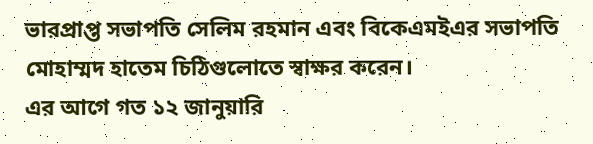ভারপ্রাপ্ত সভাপতি সেলিম রহমান এবং বিকেএমইএর সভাপতি মোহাম্মদ হাতেম চিঠিগুলোতে স্বাক্ষর করেন।
এর আগে গত ১২ জানুয়ারি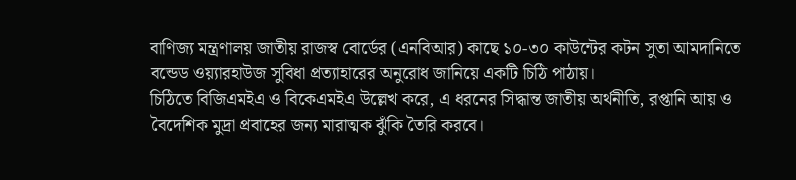বাণিজ্য মন্ত্রণালয় জাতীয় রাজস্ব বোর্ডের (এনবিআর) কাছে ১০-৩০ কাউন্টের কটন সুতা আমদানিতে বন্ডেড ওয়্যারহাউজ সুবিধা প্রত্যাহারের অনুরোধ জানিয়ে একটি চিঠি পাঠায়।
চিঠিতে বিজিএমইএ ও বিকেএমইএ উল্লেখ করে, এ ধরনের সিদ্ধান্ত জাতীয় অর্থনীতি, রপ্তানি আয় ও বৈদেশিক মুদ্রা প্রবাহের জন্য মারাত্মক ঝুঁকি তৈরি করবে।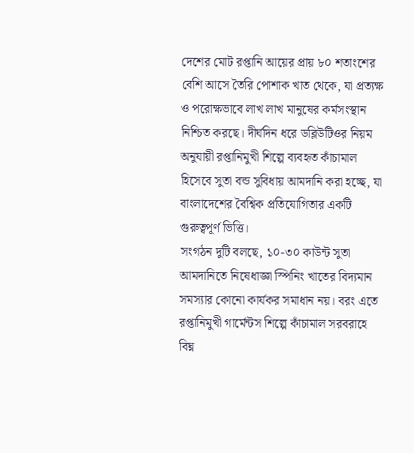দেশের মোট রপ্তানি আয়ের প্রায় ৮০ শতাংশের বেশি আসে তৈরি পোশাক খাত থেকে, যা প্রত্যক্ষ ও পরোক্ষভাবে লাখ লাখ মানুষের কর্মসংস্থান নিশ্চিত করছে। দীর্ঘদিন ধরে ডব্লিউটিওর নিয়ম অনুযায়ী রপ্তানিমুখী শিল্পে ব্যবহৃত কাঁচামাল হিসেবে সুতা বন্ড সুবিধায় আমদানি করা হচ্ছে, যা বাংলাদেশের বৈশ্বিক প্রতিযোগিতার একটি গুরুত্বপূর্ণ ভিত্তি।
সংগঠন দুটি বলছে, ১০-৩০ কাউন্ট সুতা আমদানিতে নিষেধাজ্ঞা স্পিনিং খাতের বিদ্যমান সমস্যার কোনো কার্যকর সমাধান নয়। বরং এতে রপ্তানিমুখী গার্মেন্টস শিল্পে কাঁচামাল সরবরাহে বিঘ্ন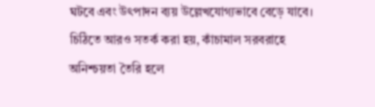ঘটবে এবং উৎপাদন ব্যয় উল্লেখযোগ্যভাবে বেড়ে যাবে।
চিঠিতে আরও সতর্ক করা হয়, কাঁচামাল সরবরাহে অনিশ্চয়তা তৈরি হলে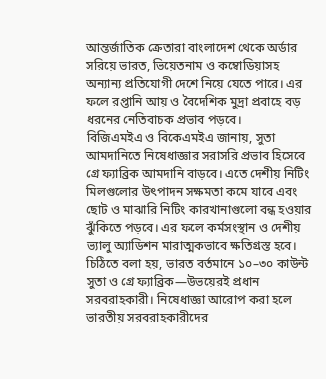আন্তর্জাতিক ক্রেতারা বাংলাদেশ থেকে অর্ডার সরিয়ে ভারত, ভিয়েতনাম ও কম্বোডিয়াসহ অন্যান্য প্রতিযোগী দেশে নিয়ে যেতে পারে। এর ফলে রপ্তানি আয় ও বৈদেশিক মুদ্রা প্রবাহে বড় ধরনের নেতিবাচক প্রভাব পড়বে।
বিজিএমইএ ও বিকেএমইএ জানায়, সুতা আমদানিতে নিষেধাজ্ঞার সরাসরি প্রভাব হিসেবে গ্রে ফ্যাব্রিক আমদানি বাড়বে। এতে দেশীয় নিটিং মিলগুলোর উৎপাদন সক্ষমতা কমে যাবে এবং ছোট ও মাঝারি নিটিং কারখানাগুলো বন্ধ হওয়ার ঝুঁকিতে পড়বে। এর ফলে কর্মসংস্থান ও দেশীয় ভ্যালু অ্যাডিশন মারাত্মকভাবে ক্ষতিগ্রস্ত হবে।
চিঠিতে বলা হয়, ভারত বর্তমানে ১০–৩০ কাউন্ট সুতা ও গ্রে ফ্যাব্রিক—উভয়েরই প্রধান সরবরাহকারী। নিষেধাজ্ঞা আরোপ করা হলে ভারতীয় সরবরাহকারীদের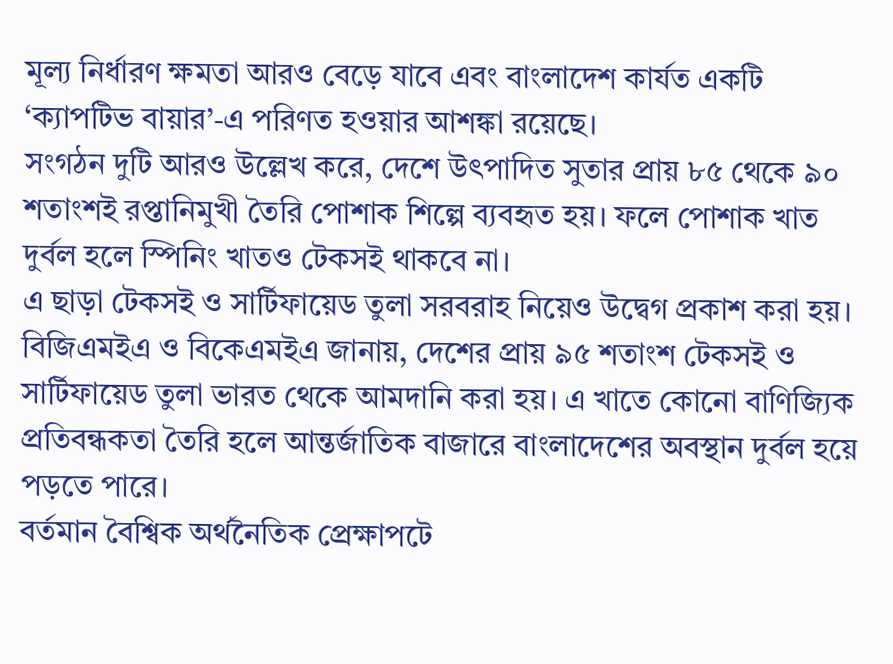মূল্য নির্ধারণ ক্ষমতা আরও বেড়ে যাবে এবং বাংলাদেশ কার্যত একটি ‘ক্যাপটিভ বায়ার’-এ পরিণত হওয়ার আশঙ্কা রয়েছে।
সংগঠন দুটি আরও উল্লেখ করে, দেশে উৎপাদিত সুতার প্রায় ৮৫ থেকে ৯০ শতাংশই রপ্তানিমুখী তৈরি পোশাক শিল্পে ব্যবহৃত হয়। ফলে পোশাক খাত দুর্বল হলে স্পিনিং খাতও টেকসই থাকবে না।
এ ছাড়া টেকসই ও সার্টিফায়েড তুলা সরবরাহ নিয়েও উদ্বেগ প্রকাশ করা হয়। বিজিএমইএ ও বিকেএমইএ জানায়, দেশের প্রায় ৯৫ শতাংশ টেকসই ও সার্টিফায়েড তুলা ভারত থেকে আমদানি করা হয়। এ খাতে কোনো বাণিজ্যিক প্রতিবন্ধকতা তৈরি হলে আন্তর্জাতিক বাজারে বাংলাদেশের অবস্থান দুর্বল হয়ে পড়তে পারে।
বর্তমান বৈশ্বিক অর্থনৈতিক প্রেক্ষাপটে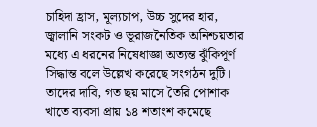চাহিদা হ্রাস, মূল্যচাপ, উচ্চ সুদের হার, জ্বালানি সংকট ও ভূরাজনৈতিক অনিশ্চয়তার মধ্যে এ ধরনের নিষেধাজ্ঞা অত্যন্ত ঝুঁকিপূর্ণ সিদ্ধান্ত বলে উল্লেখ করেছে সংগঠন দুটি। তাদের দাবি, গত ছয় মাসে তৈরি পোশাক খাতে ব্যবসা প্রায় ১৪ শতাংশ কমেছে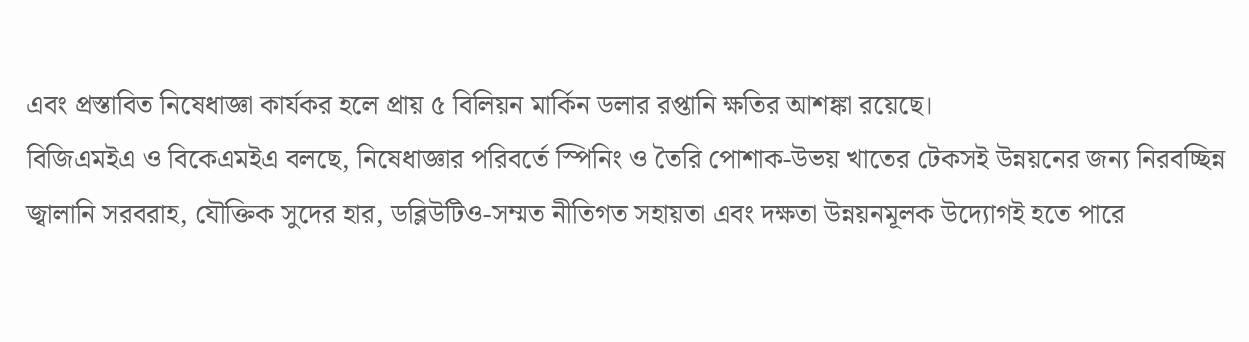এবং প্রস্তাবিত নিষেধাজ্ঞা কার্যকর হলে প্রায় ৫ বিলিয়ন মার্কিন ডলার রপ্তানি ক্ষতির আশঙ্কা রয়েছে।
বিজিএমইএ ও বিকেএমইএ বলছে, নিষেধাজ্ঞার পরিবর্তে স্পিনিং ও তৈরি পোশাক-উভয় খাতের টেকসই উন্নয়নের জন্য নিরবচ্ছিন্ন জ্বালানি সরবরাহ, যৌক্তিক সুদের হার, ডব্লিউটিও-সম্মত নীতিগত সহায়তা এবং দক্ষতা উন্নয়নমূলক উদ্যোগই হতে পারে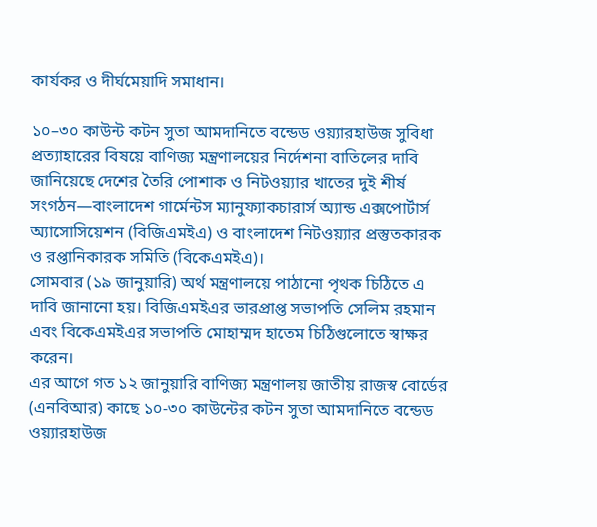কার্যকর ও দীর্ঘমেয়াদি সমাধান।

১০–৩০ কাউন্ট কটন সুতা আমদানিতে বন্ডেড ওয়্যারহাউজ সুবিধা প্রত্যাহারের বিষয়ে বাণিজ্য মন্ত্রণালয়ের নির্দেশনা বাতিলের দাবি জানিয়েছে দেশের তৈরি পোশাক ও নিটওয়্যার খাতের দুই শীর্ষ সংগঠন—বাংলাদেশ গার্মেন্টস ম্যানুফ্যাকচারার্স অ্যান্ড এক্সপোর্টার্স অ্যাসোসিয়েশন (বিজিএমইএ) ও বাংলাদেশ নিটওয়্যার প্রস্তুতকারক ও রপ্তানিকারক সমিতি (বিকেএমইএ)।
সোমবার (১৯ জানুয়ারি) অর্থ মন্ত্রণালয়ে পাঠানো পৃথক চিঠিতে এ দাবি জানানো হয়। বিজিএমইএর ভারপ্রাপ্ত সভাপতি সেলিম রহমান এবং বিকেএমইএর সভাপতি মোহাম্মদ হাতেম চিঠিগুলোতে স্বাক্ষর করেন।
এর আগে গত ১২ জানুয়ারি বাণিজ্য মন্ত্রণালয় জাতীয় রাজস্ব বোর্ডের (এনবিআর) কাছে ১০-৩০ কাউন্টের কটন সুতা আমদানিতে বন্ডেড ওয়্যারহাউজ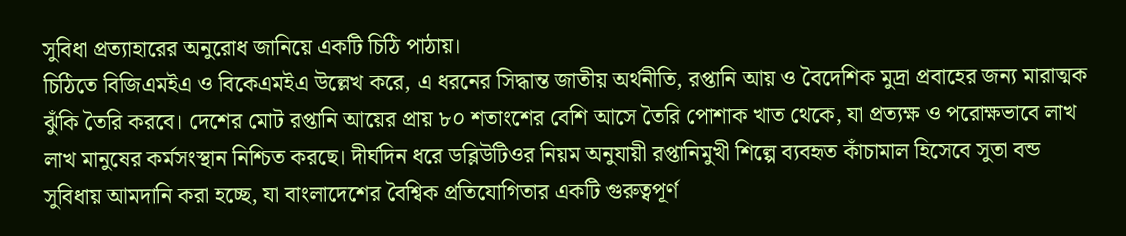সুবিধা প্রত্যাহারের অনুরোধ জানিয়ে একটি চিঠি পাঠায়।
চিঠিতে বিজিএমইএ ও বিকেএমইএ উল্লেখ করে, এ ধরনের সিদ্ধান্ত জাতীয় অর্থনীতি, রপ্তানি আয় ও বৈদেশিক মুদ্রা প্রবাহের জন্য মারাত্মক ঝুঁকি তৈরি করবে। দেশের মোট রপ্তানি আয়ের প্রায় ৮০ শতাংশের বেশি আসে তৈরি পোশাক খাত থেকে, যা প্রত্যক্ষ ও পরোক্ষভাবে লাখ লাখ মানুষের কর্মসংস্থান নিশ্চিত করছে। দীর্ঘদিন ধরে ডব্লিউটিওর নিয়ম অনুযায়ী রপ্তানিমুখী শিল্পে ব্যবহৃত কাঁচামাল হিসেবে সুতা বন্ড সুবিধায় আমদানি করা হচ্ছে, যা বাংলাদেশের বৈশ্বিক প্রতিযোগিতার একটি গুরুত্বপূর্ণ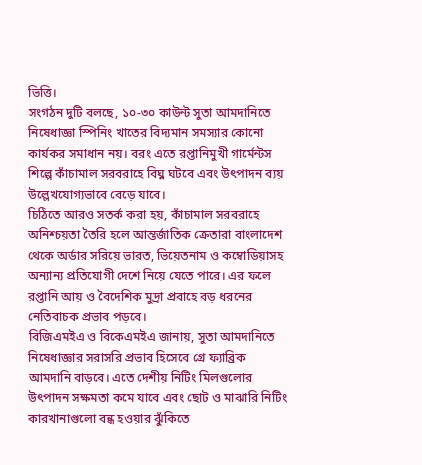ভিত্তি।
সংগঠন দুটি বলছে, ১০-৩০ কাউন্ট সুতা আমদানিতে নিষেধাজ্ঞা স্পিনিং খাতের বিদ্যমান সমস্যার কোনো কার্যকর সমাধান নয়। বরং এতে রপ্তানিমুখী গার্মেন্টস শিল্পে কাঁচামাল সরবরাহে বিঘ্ন ঘটবে এবং উৎপাদন ব্যয় উল্লেখযোগ্যভাবে বেড়ে যাবে।
চিঠিতে আরও সতর্ক করা হয়, কাঁচামাল সরবরাহে অনিশ্চয়তা তৈরি হলে আন্তর্জাতিক ক্রেতারা বাংলাদেশ থেকে অর্ডার সরিয়ে ভারত, ভিয়েতনাম ও কম্বোডিয়াসহ অন্যান্য প্রতিযোগী দেশে নিয়ে যেতে পারে। এর ফলে রপ্তানি আয় ও বৈদেশিক মুদ্রা প্রবাহে বড় ধরনের নেতিবাচক প্রভাব পড়বে।
বিজিএমইএ ও বিকেএমইএ জানায়, সুতা আমদানিতে নিষেধাজ্ঞার সরাসরি প্রভাব হিসেবে গ্রে ফ্যাব্রিক আমদানি বাড়বে। এতে দেশীয় নিটিং মিলগুলোর উৎপাদন সক্ষমতা কমে যাবে এবং ছোট ও মাঝারি নিটিং কারখানাগুলো বন্ধ হওয়ার ঝুঁকিতে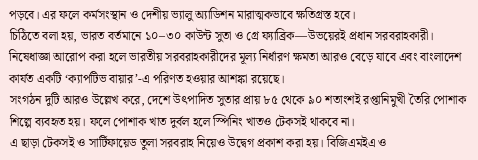পড়বে। এর ফলে কর্মসংস্থান ও দেশীয় ভ্যালু অ্যাডিশন মারাত্মকভাবে ক্ষতিগ্রস্ত হবে।
চিঠিতে বলা হয়, ভারত বর্তমানে ১০–৩০ কাউন্ট সুতা ও গ্রে ফ্যাব্রিক—উভয়েরই প্রধান সরবরাহকারী। নিষেধাজ্ঞা আরোপ করা হলে ভারতীয় সরবরাহকারীদের মূল্য নির্ধারণ ক্ষমতা আরও বেড়ে যাবে এবং বাংলাদেশ কার্যত একটি ‘ক্যাপটিভ বায়ার’-এ পরিণত হওয়ার আশঙ্কা রয়েছে।
সংগঠন দুটি আরও উল্লেখ করে, দেশে উৎপাদিত সুতার প্রায় ৮৫ থেকে ৯০ শতাংশই রপ্তানিমুখী তৈরি পোশাক শিল্পে ব্যবহৃত হয়। ফলে পোশাক খাত দুর্বল হলে স্পিনিং খাতও টেকসই থাকবে না।
এ ছাড়া টেকসই ও সার্টিফায়েড তুলা সরবরাহ নিয়েও উদ্বেগ প্রকাশ করা হয়। বিজিএমইএ ও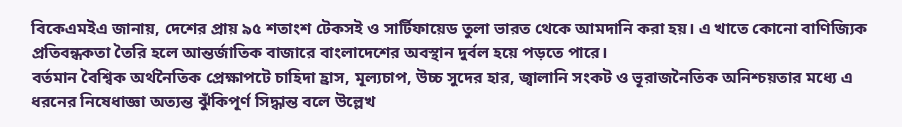বিকেএমইএ জানায়, দেশের প্রায় ৯৫ শতাংশ টেকসই ও সার্টিফায়েড তুলা ভারত থেকে আমদানি করা হয়। এ খাতে কোনো বাণিজ্যিক প্রতিবন্ধকতা তৈরি হলে আন্তর্জাতিক বাজারে বাংলাদেশের অবস্থান দুর্বল হয়ে পড়তে পারে।
বর্তমান বৈশ্বিক অর্থনৈতিক প্রেক্ষাপটে চাহিদা হ্রাস, মূল্যচাপ, উচ্চ সুদের হার, জ্বালানি সংকট ও ভূরাজনৈতিক অনিশ্চয়তার মধ্যে এ ধরনের নিষেধাজ্ঞা অত্যন্ত ঝুঁকিপূর্ণ সিদ্ধান্ত বলে উল্লেখ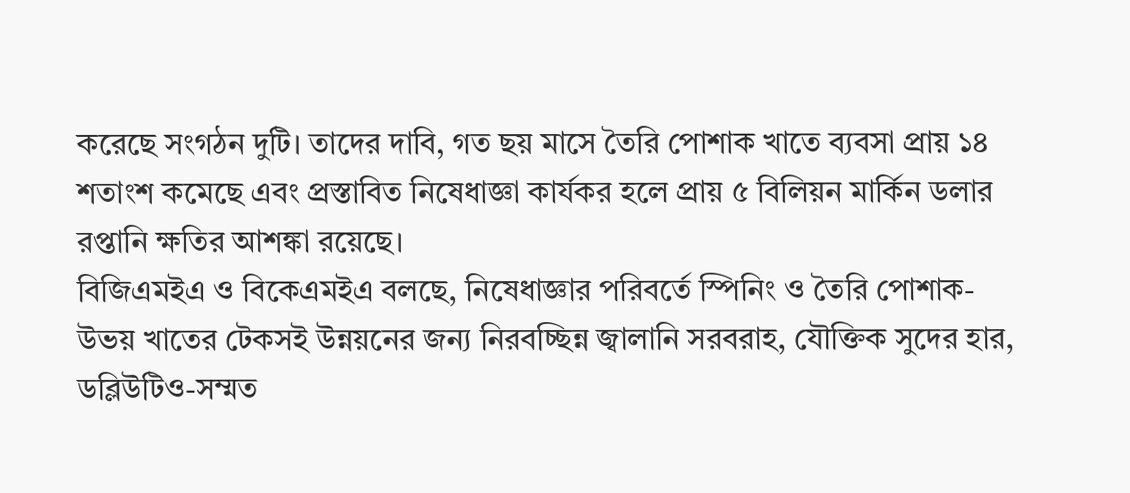করেছে সংগঠন দুটি। তাদের দাবি, গত ছয় মাসে তৈরি পোশাক খাতে ব্যবসা প্রায় ১৪ শতাংশ কমেছে এবং প্রস্তাবিত নিষেধাজ্ঞা কার্যকর হলে প্রায় ৫ বিলিয়ন মার্কিন ডলার রপ্তানি ক্ষতির আশঙ্কা রয়েছে।
বিজিএমইএ ও বিকেএমইএ বলছে, নিষেধাজ্ঞার পরিবর্তে স্পিনিং ও তৈরি পোশাক-উভয় খাতের টেকসই উন্নয়নের জন্য নিরবচ্ছিন্ন জ্বালানি সরবরাহ, যৌক্তিক সুদের হার, ডব্লিউটিও-সম্মত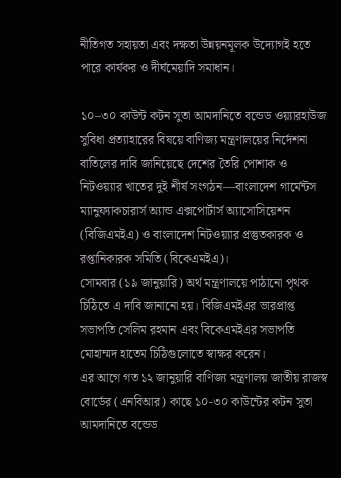নীতিগত সহায়তা এবং দক্ষতা উন্নয়নমূলক উদ্যোগই হতে পারে কার্যকর ও দীর্ঘমেয়াদি সমাধান।

১০–৩০ কাউন্ট কটন সুতা আমদানিতে বন্ডেড ওয়্যারহাউজ সুবিধা প্রত্যাহারের বিষয়ে বাণিজ্য মন্ত্রণালয়ের নির্দেশনা বাতিলের দাবি জানিয়েছে দেশের তৈরি পোশাক ও নিটওয়্যার খাতের দুই শীর্ষ সংগঠন—বাংলাদেশ গার্মেন্টস ম্যানুফ্যাকচারার্স অ্যান্ড এক্সপোর্টার্স অ্যাসোসিয়েশন (বিজিএমইএ) ও বাংলাদেশ নিটওয়্যার প্রস্তুতকারক ও রপ্তানিকারক সমিতি (বিকেএমইএ)।
সোমবার (১৯ জানুয়ারি) অর্থ মন্ত্রণালয়ে পাঠানো পৃথক চিঠিতে এ দাবি জানানো হয়। বিজিএমইএর ভারপ্রাপ্ত সভাপতি সেলিম রহমান এবং বিকেএমইএর সভাপতি মোহাম্মদ হাতেম চিঠিগুলোতে স্বাক্ষর করেন।
এর আগে গত ১২ জানুয়ারি বাণিজ্য মন্ত্রণালয় জাতীয় রাজস্ব বোর্ডের (এনবিআর) কাছে ১০-৩০ কাউন্টের কটন সুতা আমদানিতে বন্ডেড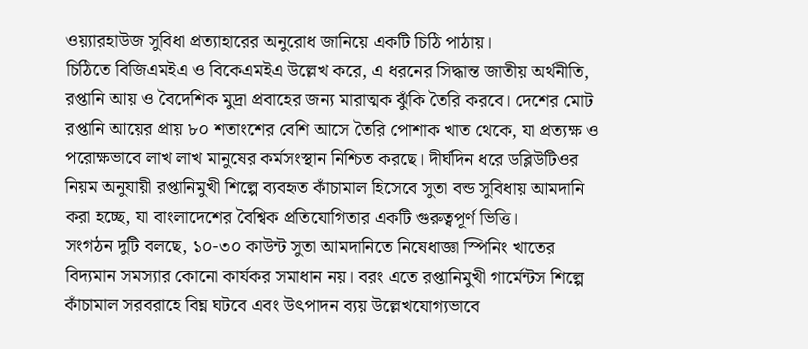ওয়্যারহাউজ সুবিধা প্রত্যাহারের অনুরোধ জানিয়ে একটি চিঠি পাঠায়।
চিঠিতে বিজিএমইএ ও বিকেএমইএ উল্লেখ করে, এ ধরনের সিদ্ধান্ত জাতীয় অর্থনীতি, রপ্তানি আয় ও বৈদেশিক মুদ্রা প্রবাহের জন্য মারাত্মক ঝুঁকি তৈরি করবে। দেশের মোট রপ্তানি আয়ের প্রায় ৮০ শতাংশের বেশি আসে তৈরি পোশাক খাত থেকে, যা প্রত্যক্ষ ও পরোক্ষভাবে লাখ লাখ মানুষের কর্মসংস্থান নিশ্চিত করছে। দীর্ঘদিন ধরে ডব্লিউটিওর নিয়ম অনুযায়ী রপ্তানিমুখী শিল্পে ব্যবহৃত কাঁচামাল হিসেবে সুতা বন্ড সুবিধায় আমদানি করা হচ্ছে, যা বাংলাদেশের বৈশ্বিক প্রতিযোগিতার একটি গুরুত্বপূর্ণ ভিত্তি।
সংগঠন দুটি বলছে, ১০-৩০ কাউন্ট সুতা আমদানিতে নিষেধাজ্ঞা স্পিনিং খাতের বিদ্যমান সমস্যার কোনো কার্যকর সমাধান নয়। বরং এতে রপ্তানিমুখী গার্মেন্টস শিল্পে কাঁচামাল সরবরাহে বিঘ্ন ঘটবে এবং উৎপাদন ব্যয় উল্লেখযোগ্যভাবে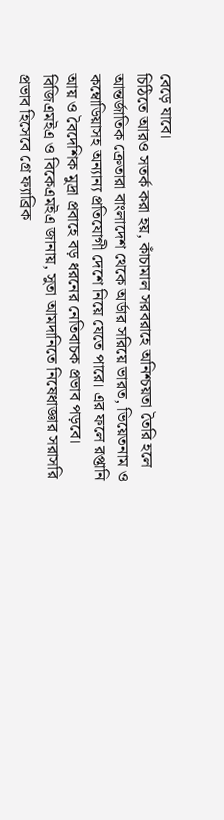বেড়ে যাবে।
চিঠিতে আরও সতর্ক করা হয়, কাঁচামাল সরবরাহে অনিশ্চয়তা তৈরি হলে আন্তর্জাতিক ক্রেতারা বাংলাদেশ থেকে অর্ডার সরিয়ে ভারত, ভিয়েতনাম ও কম্বোডিয়াসহ অন্যান্য প্রতিযোগী দেশে নিয়ে যেতে পারে। এর ফলে রপ্তানি আয় ও বৈদেশিক মুদ্রা প্রবাহে বড় ধরনের নেতিবাচক প্রভাব পড়বে।
বিজিএমইএ ও বিকেএমইএ জানায়, সুতা আমদানিতে নিষেধাজ্ঞার সরাসরি প্রভাব হিসেবে গ্রে ফ্যাব্রিক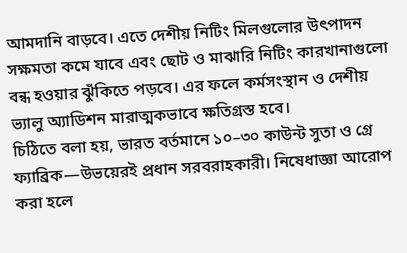আমদানি বাড়বে। এতে দেশীয় নিটিং মিলগুলোর উৎপাদন সক্ষমতা কমে যাবে এবং ছোট ও মাঝারি নিটিং কারখানাগুলো বন্ধ হওয়ার ঝুঁকিতে পড়বে। এর ফলে কর্মসংস্থান ও দেশীয় ভ্যালু অ্যাডিশন মারাত্মকভাবে ক্ষতিগ্রস্ত হবে।
চিঠিতে বলা হয়, ভারত বর্তমানে ১০–৩০ কাউন্ট সুতা ও গ্রে ফ্যাব্রিক—উভয়েরই প্রধান সরবরাহকারী। নিষেধাজ্ঞা আরোপ করা হলে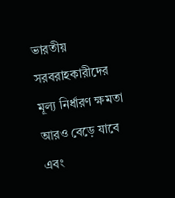ভারতীয় সরবরাহকারীদের মূল্য নির্ধারণ ক্ষমতা আরও বেড়ে যাবে এবং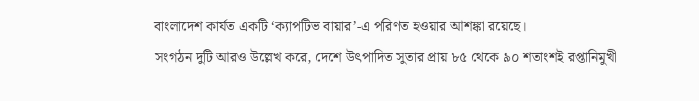বাংলাদেশ কার্যত একটি ‘ক্যাপটিভ বায়ার’-এ পরিণত হওয়ার আশঙ্কা রয়েছে।
সংগঠন দুটি আরও উল্লেখ করে, দেশে উৎপাদিত সুতার প্রায় ৮৫ থেকে ৯০ শতাংশই রপ্তানিমুখী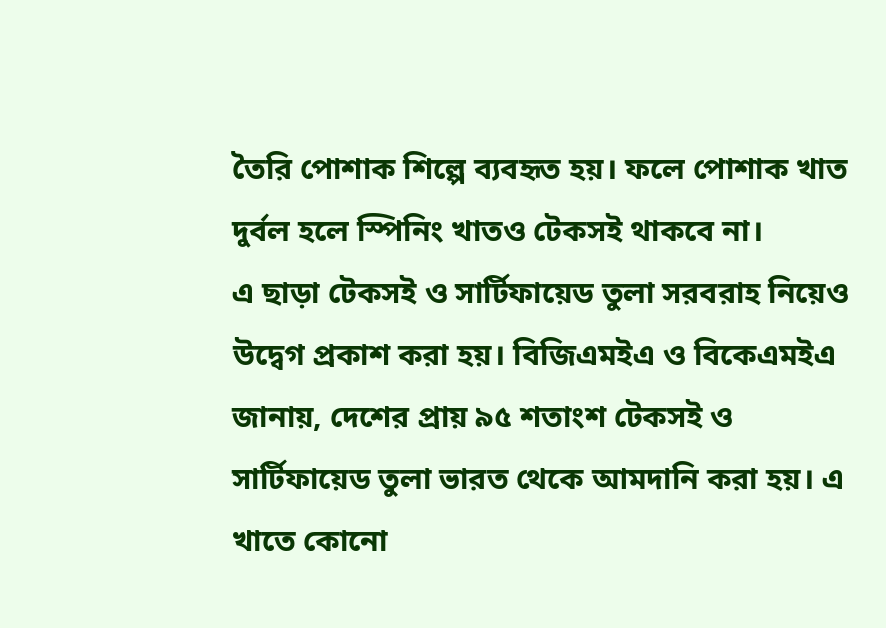তৈরি পোশাক শিল্পে ব্যবহৃত হয়। ফলে পোশাক খাত দুর্বল হলে স্পিনিং খাতও টেকসই থাকবে না।
এ ছাড়া টেকসই ও সার্টিফায়েড তুলা সরবরাহ নিয়েও উদ্বেগ প্রকাশ করা হয়। বিজিএমইএ ও বিকেএমইএ জানায়, দেশের প্রায় ৯৫ শতাংশ টেকসই ও সার্টিফায়েড তুলা ভারত থেকে আমদানি করা হয়। এ খাতে কোনো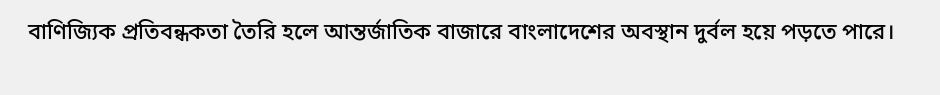বাণিজ্যিক প্রতিবন্ধকতা তৈরি হলে আন্তর্জাতিক বাজারে বাংলাদেশের অবস্থান দুর্বল হয়ে পড়তে পারে।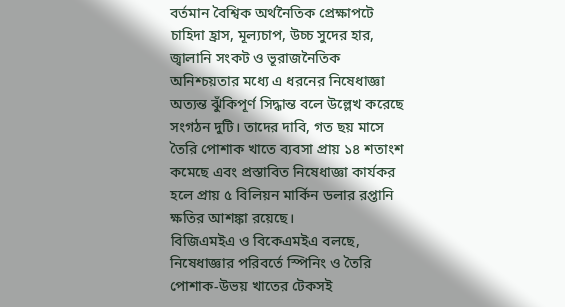বর্তমান বৈশ্বিক অর্থনৈতিক প্রেক্ষাপটে চাহিদা হ্রাস, মূল্যচাপ, উচ্চ সুদের হার, জ্বালানি সংকট ও ভূরাজনৈতিক অনিশ্চয়তার মধ্যে এ ধরনের নিষেধাজ্ঞা অত্যন্ত ঝুঁকিপূর্ণ সিদ্ধান্ত বলে উল্লেখ করেছে সংগঠন দুটি। তাদের দাবি, গত ছয় মাসে তৈরি পোশাক খাতে ব্যবসা প্রায় ১৪ শতাংশ কমেছে এবং প্রস্তাবিত নিষেধাজ্ঞা কার্যকর হলে প্রায় ৫ বিলিয়ন মার্কিন ডলার রপ্তানি ক্ষতির আশঙ্কা রয়েছে।
বিজিএমইএ ও বিকেএমইএ বলছে, নিষেধাজ্ঞার পরিবর্তে স্পিনিং ও তৈরি পোশাক-উভয় খাতের টেকসই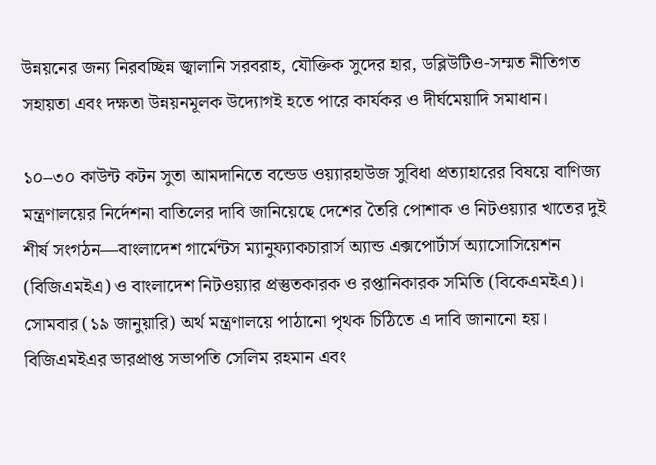উন্নয়নের জন্য নিরবচ্ছিন্ন জ্বালানি সরবরাহ, যৌক্তিক সুদের হার, ডব্লিউটিও-সম্মত নীতিগত সহায়তা এবং দক্ষতা উন্নয়নমূলক উদ্যোগই হতে পারে কার্যকর ও দীর্ঘমেয়াদি সমাধান।

১০–৩০ কাউন্ট কটন সুতা আমদানিতে বন্ডেড ওয়্যারহাউজ সুবিধা প্রত্যাহারের বিষয়ে বাণিজ্য মন্ত্রণালয়ের নির্দেশনা বাতিলের দাবি জানিয়েছে দেশের তৈরি পোশাক ও নিটওয়্যার খাতের দুই শীর্ষ সংগঠন—বাংলাদেশ গার্মেন্টস ম্যানুফ্যাকচারার্স অ্যান্ড এক্সপোর্টার্স অ্যাসোসিয়েশন (বিজিএমইএ) ও বাংলাদেশ নিটওয়্যার প্রস্তুতকারক ও রপ্তানিকারক সমিতি (বিকেএমইএ)।
সোমবার (১৯ জানুয়ারি) অর্থ মন্ত্রণালয়ে পাঠানো পৃথক চিঠিতে এ দাবি জানানো হয়। বিজিএমইএর ভারপ্রাপ্ত সভাপতি সেলিম রহমান এবং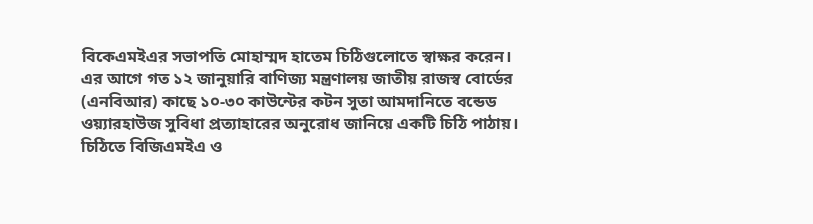বিকেএমইএর সভাপতি মোহাম্মদ হাতেম চিঠিগুলোতে স্বাক্ষর করেন।
এর আগে গত ১২ জানুয়ারি বাণিজ্য মন্ত্রণালয় জাতীয় রাজস্ব বোর্ডের (এনবিআর) কাছে ১০-৩০ কাউন্টের কটন সুতা আমদানিতে বন্ডেড ওয়্যারহাউজ সুবিধা প্রত্যাহারের অনুরোধ জানিয়ে একটি চিঠি পাঠায়।
চিঠিতে বিজিএমইএ ও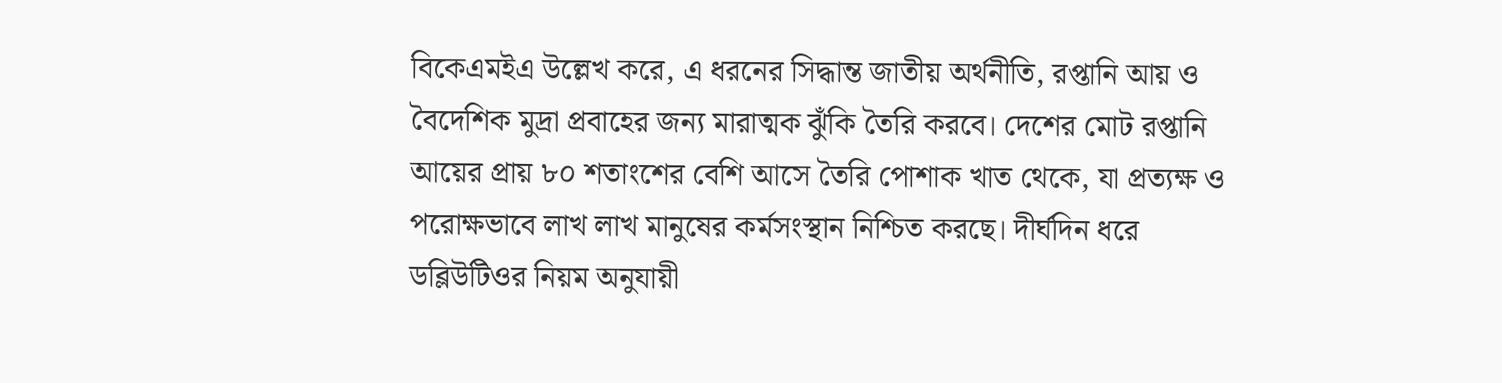বিকেএমইএ উল্লেখ করে, এ ধরনের সিদ্ধান্ত জাতীয় অর্থনীতি, রপ্তানি আয় ও বৈদেশিক মুদ্রা প্রবাহের জন্য মারাত্মক ঝুঁকি তৈরি করবে। দেশের মোট রপ্তানি আয়ের প্রায় ৮০ শতাংশের বেশি আসে তৈরি পোশাক খাত থেকে, যা প্রত্যক্ষ ও পরোক্ষভাবে লাখ লাখ মানুষের কর্মসংস্থান নিশ্চিত করছে। দীর্ঘদিন ধরে ডব্লিউটিওর নিয়ম অনুযায়ী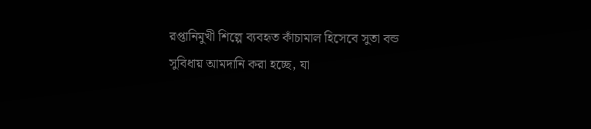রপ্তানিমুখী শিল্পে ব্যবহৃত কাঁচামাল হিসেবে সুতা বন্ড সুবিধায় আমদানি করা হচ্ছে, যা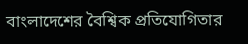বাংলাদেশের বৈশ্বিক প্রতিযোগিতার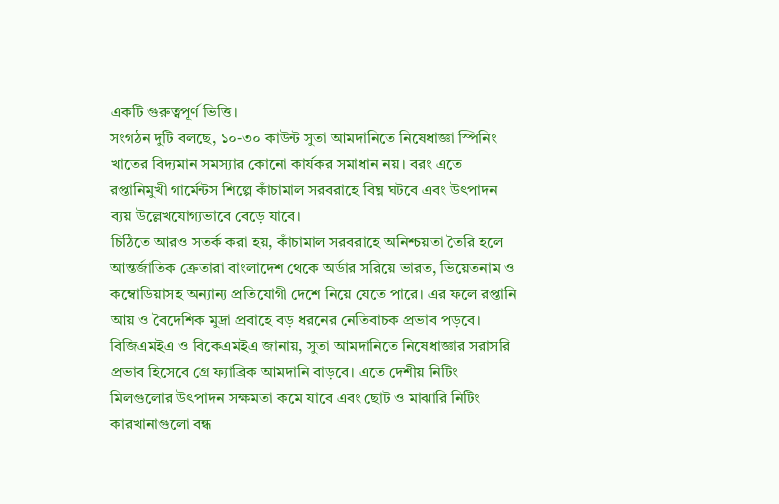একটি গুরুত্বপূর্ণ ভিত্তি।
সংগঠন দুটি বলছে, ১০-৩০ কাউন্ট সুতা আমদানিতে নিষেধাজ্ঞা স্পিনিং খাতের বিদ্যমান সমস্যার কোনো কার্যকর সমাধান নয়। বরং এতে রপ্তানিমুখী গার্মেন্টস শিল্পে কাঁচামাল সরবরাহে বিঘ্ন ঘটবে এবং উৎপাদন ব্যয় উল্লেখযোগ্যভাবে বেড়ে যাবে।
চিঠিতে আরও সতর্ক করা হয়, কাঁচামাল সরবরাহে অনিশ্চয়তা তৈরি হলে আন্তর্জাতিক ক্রেতারা বাংলাদেশ থেকে অর্ডার সরিয়ে ভারত, ভিয়েতনাম ও কম্বোডিয়াসহ অন্যান্য প্রতিযোগী দেশে নিয়ে যেতে পারে। এর ফলে রপ্তানি আয় ও বৈদেশিক মুদ্রা প্রবাহে বড় ধরনের নেতিবাচক প্রভাব পড়বে।
বিজিএমইএ ও বিকেএমইএ জানায়, সুতা আমদানিতে নিষেধাজ্ঞার সরাসরি প্রভাব হিসেবে গ্রে ফ্যাব্রিক আমদানি বাড়বে। এতে দেশীয় নিটিং মিলগুলোর উৎপাদন সক্ষমতা কমে যাবে এবং ছোট ও মাঝারি নিটিং কারখানাগুলো বন্ধ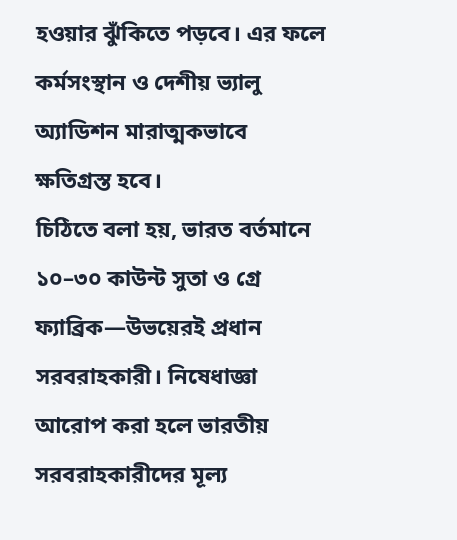হওয়ার ঝুঁকিতে পড়বে। এর ফলে কর্মসংস্থান ও দেশীয় ভ্যালু অ্যাডিশন মারাত্মকভাবে ক্ষতিগ্রস্ত হবে।
চিঠিতে বলা হয়, ভারত বর্তমানে ১০–৩০ কাউন্ট সুতা ও গ্রে ফ্যাব্রিক—উভয়েরই প্রধান সরবরাহকারী। নিষেধাজ্ঞা আরোপ করা হলে ভারতীয় সরবরাহকারীদের মূল্য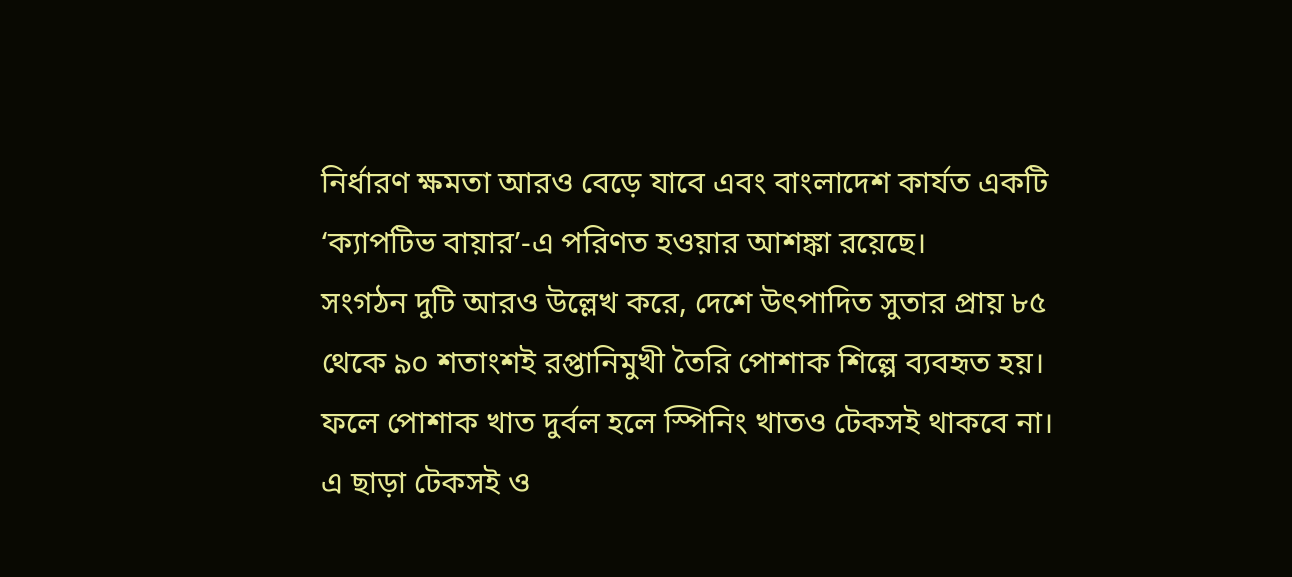নির্ধারণ ক্ষমতা আরও বেড়ে যাবে এবং বাংলাদেশ কার্যত একটি ‘ক্যাপটিভ বায়ার’-এ পরিণত হওয়ার আশঙ্কা রয়েছে।
সংগঠন দুটি আরও উল্লেখ করে, দেশে উৎপাদিত সুতার প্রায় ৮৫ থেকে ৯০ শতাংশই রপ্তানিমুখী তৈরি পোশাক শিল্পে ব্যবহৃত হয়। ফলে পোশাক খাত দুর্বল হলে স্পিনিং খাতও টেকসই থাকবে না।
এ ছাড়া টেকসই ও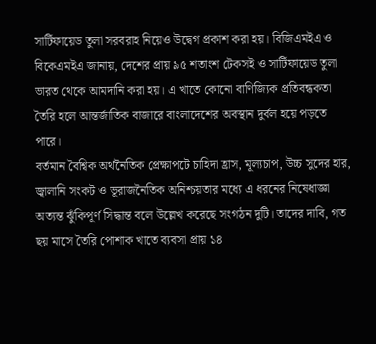সার্টিফায়েড তুলা সরবরাহ নিয়েও উদ্বেগ প্রকাশ করা হয়। বিজিএমইএ ও বিকেএমইএ জানায়, দেশের প্রায় ৯৫ শতাংশ টেকসই ও সার্টিফায়েড তুলা ভারত থেকে আমদানি করা হয়। এ খাতে কোনো বাণিজ্যিক প্রতিবন্ধকতা তৈরি হলে আন্তর্জাতিক বাজারে বাংলাদেশের অবস্থান দুর্বল হয়ে পড়তে পারে।
বর্তমান বৈশ্বিক অর্থনৈতিক প্রেক্ষাপটে চাহিদা হ্রাস, মূল্যচাপ, উচ্চ সুদের হার, জ্বালানি সংকট ও ভূরাজনৈতিক অনিশ্চয়তার মধ্যে এ ধরনের নিষেধাজ্ঞা অত্যন্ত ঝুঁকিপূর্ণ সিদ্ধান্ত বলে উল্লেখ করেছে সংগঠন দুটি। তাদের দাবি, গত ছয় মাসে তৈরি পোশাক খাতে ব্যবসা প্রায় ১৪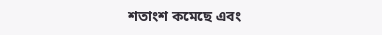শতাংশ কমেছে এবং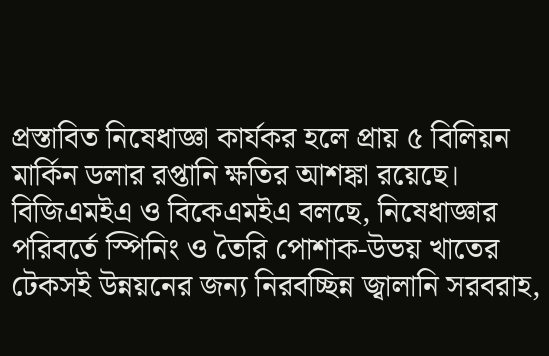প্রস্তাবিত নিষেধাজ্ঞা কার্যকর হলে প্রায় ৫ বিলিয়ন মার্কিন ডলার রপ্তানি ক্ষতির আশঙ্কা রয়েছে।
বিজিএমইএ ও বিকেএমইএ বলছে, নিষেধাজ্ঞার পরিবর্তে স্পিনিং ও তৈরি পোশাক-উভয় খাতের টেকসই উন্নয়নের জন্য নিরবচ্ছিন্ন জ্বালানি সরবরাহ,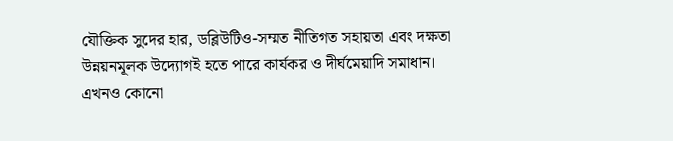যৌক্তিক সুদের হার, ডব্লিউটিও-সম্মত নীতিগত সহায়তা এবং দক্ষতা উন্নয়নমূলক উদ্যোগই হতে পারে কার্যকর ও দীর্ঘমেয়াদি সমাধান।
এখনও কোনো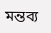মন্তব্য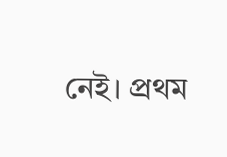নেই। প্রথম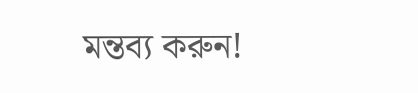মন্তব্য করুন!